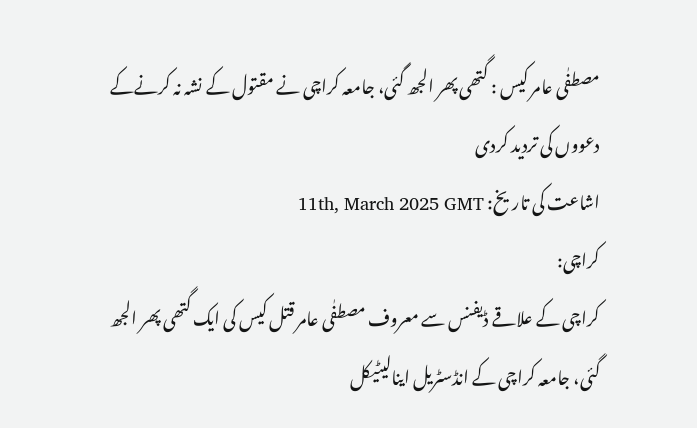مصطفٰی عامر کیس : گتھی پھر الجھ گئی، جامعہ کراچی نے مقتول کے نشہ نہ کرنےکے دعووں کی تردید کردی
اشاعت کی تاریخ: 11th, March 2025 GMT
کراچی:
کراچی کے علاقے ڈیفنس سے معروف مصطفٰی عامر قتل کیس کی ایک گتھی پھر الجھ گئی، جامعہ کراچی کے انڈسٹریل اینالیٹیکل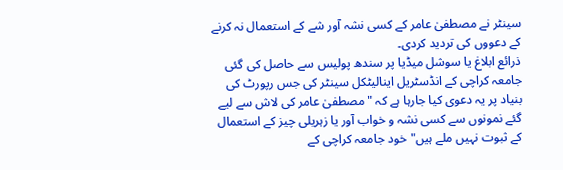سینٹر نے مصطفیٰ عامر کے کسی نشہ آور شے کے استعمال نہ کرنے کے دعووں کی تردید کردی۔
ذرائع ابلاغ یا سوشل میڈیا پر سندھ پولیس سے حاصل کی گئی جامعہ کراچی کے انڈسٹریل اینالیٹکل سینٹر کی جس رپورٹ کی بنیاد پر یہ دعوی کیا جارہا ہے کہ "مصطفیٰ عامر کی لاش سے لیے گئے نمونوں سے کسی نشہ و خواب آور یا زہریلی چیز کے استعمال کے ثبوت نہیں ملے ہیں"خود جامعہ کراچی کے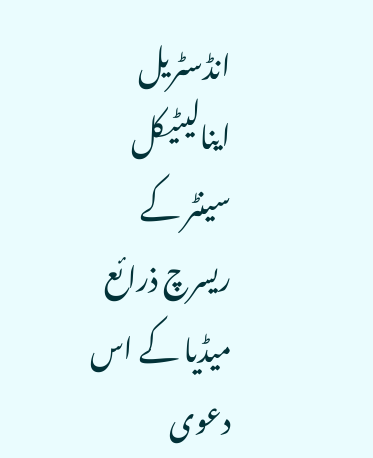انڈسٹریل اینالیٹیکل سینٹر کے ریسرچ ذرائع میڈیا کے اس دعوی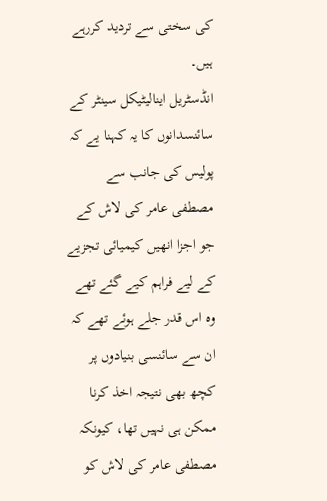کی سختی سے تردید کررہے ہیں۔
انڈسٹریل اینالیٹیکل سینٹر کے سائنسدانوں کا یہ کہنا یے کہ پولیس کی جانب سے مصطفی عامر کی لاش کے جو اجزا انھیں کیمیائی تجزیے کے لیے فراہم کیے گئے تھے وہ اس قدر جلے ہوئے تھے کہ ان سے سائنسی بنیادوں پر کچھ بھی نتیجہ اخذ کرنا ممکن ہی نہیں تھا، کیونکہ مصطفی عامر کی لاش کو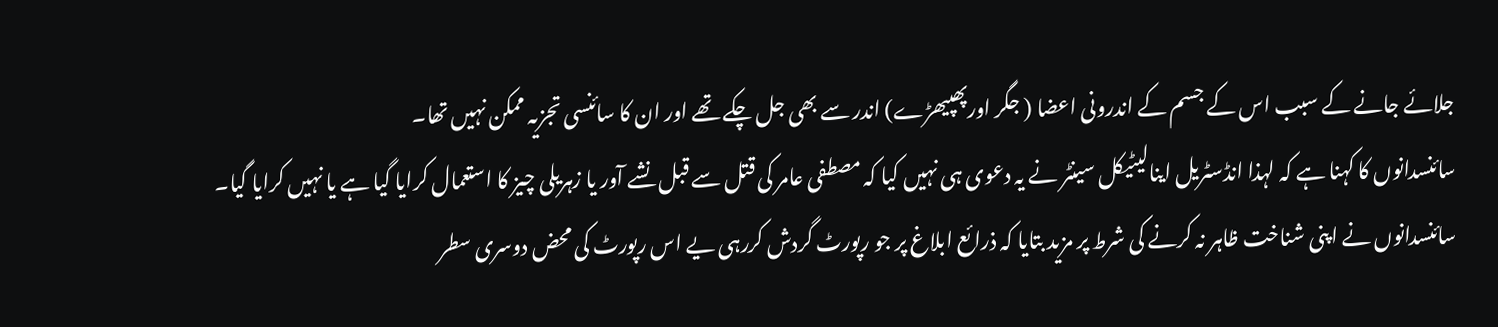جلائے جانے کے سبب اس کے جسم کے اندرونی اعضا ( جگر اورپھپیھڑے) اندر سے بھی جل چکے تھے اور ان کا سائنسی تجزیہ ممکن نہیں تھا۔
سائنسدانوں کا کہنا ہے کہ لہذا انڈسٹریل اینالیٹیکل سینٹر نے یہ دعوی ہی نہیں کیا کہ مصطفی عامر کی قتل سے قبل نشے آور یا زہریلی چیز کا استعمال کرایا گیا ہے یا نہیں کرایا گیا۔
سائنسدانوں نے اپنی شناخت ظاہر نہ کرنے کی شرط پر مزید بتایا کہ ذرائع ابلاغ پر جو رپورٹ گردش کررہی یے اس رپورٹ کی محض دوسری سطر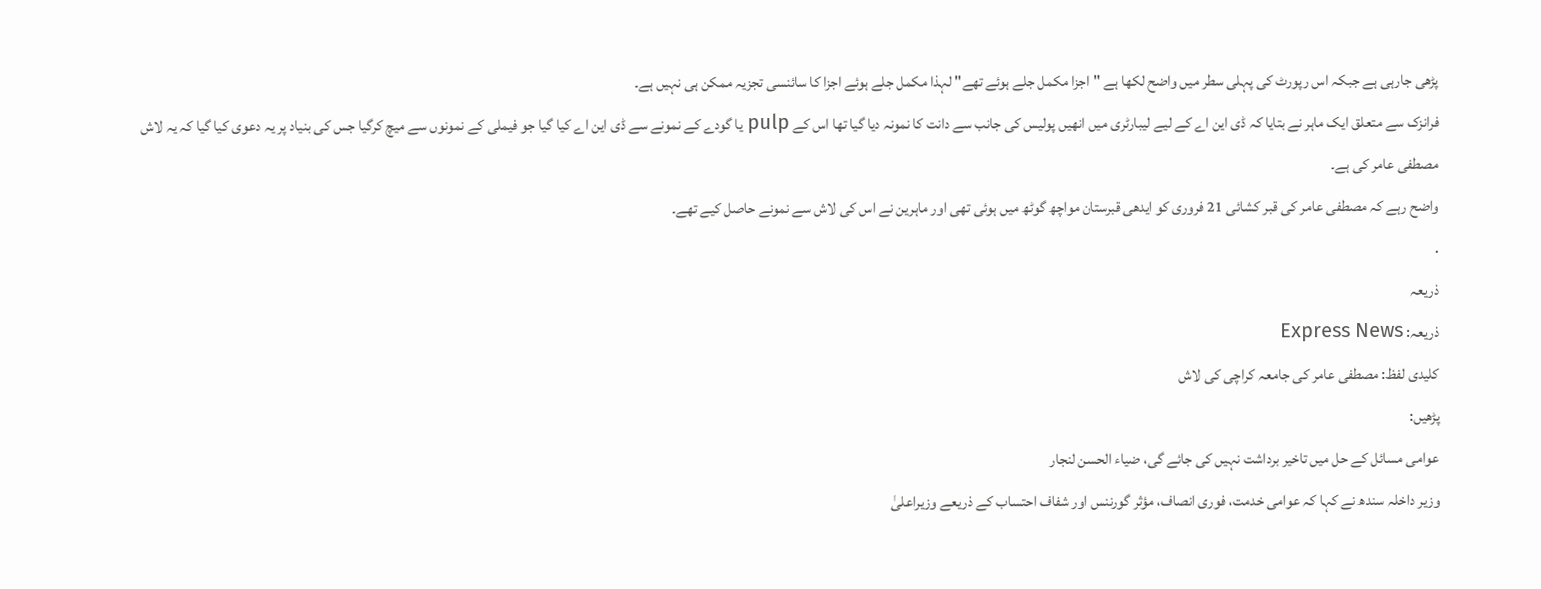پڑھی جارہی ہے جبکہ اس رپورٹ کی پہلی سطر میں واضح لکھا ہے "اجزا مکمل جلے ہوئے تھے" لہذا مکمل جلے ہوئے اجزا کا سائنسی تجزیہ ممکن ہی نہیں ہے۔
فرانزک سے متعلق ایک ماہر نے بتایا کہ ڈی این اے کے لیے لیبارٹری میں انھیں پولیس کی جانب سے دانت کا نمونہ دیا گیا تھا اس کے pulp یا گودے کے نمونے سے ڈی این اے کیا گیا جو فیملی کے نمونوں سے میچ کرگیا جس کی بنیاد پر یہ دعوی کیا گیا کہ یہ لاش مصطفی عامر کی ہے۔
واضح رہے کہ مصطفی عامر کی قبر کشائی 21 فروری کو ایدھی قبرستان مواچھ گوٹھ میں ہوئی تھی اور ماہرین نے اس کی لاش سے نمونے حاصل کیے تھے۔
.
ذریعہ
ذریعہ: Express News
کلیدی لفظ: مصطفی عامر کی جامعہ کراچی کی لاش
پڑھیں:
عوامی مسائل کے حل میں تاخیر برداشت نہیں کی جائے گی، ضیاء الحسن لنجار
وزیر داخلہ سندھ نے کہا کہ عوامی خدمت، فوری انصاف، مؤثر گورننس اور شفاف احتساب کے ذریعے وزیراعلیٰ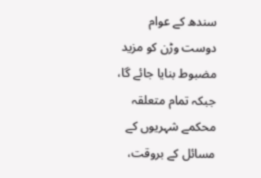سندھ کے عوام دوست وڑن کو مزید مضبوط بنایا جائے گا، جبکہ تمام متعلقہ محکمے شہریوں کے مسائل کے بروقت،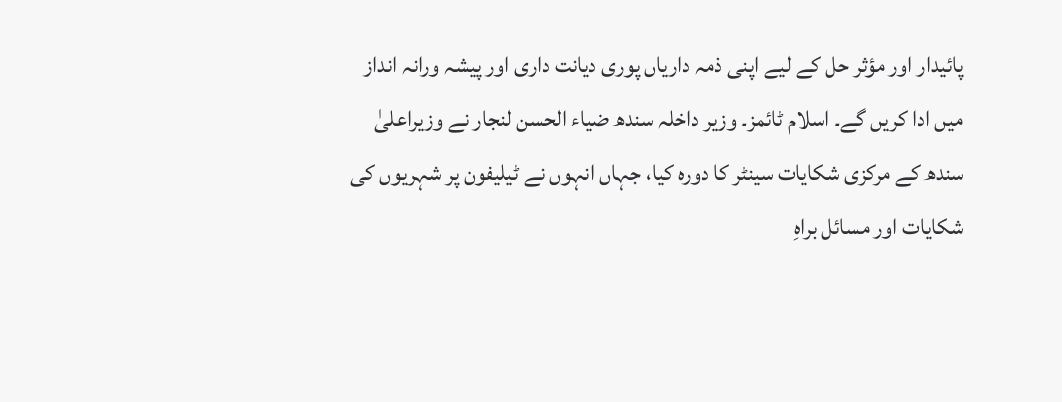پائیدار اور مؤثر حل کے لیے اپنی ذمہ داریاں پوری دیانت داری اور پیشہ ورانہ انداز میں ادا کریں گے۔ اسلام ٹائمز۔ وزیر داخلہ سندھ ضیاء الحسن لنجار نے وزیراعلیٰ سندھ کے مرکزی شکایات سینٹر کا دورہ کیا، جہاں انہوں نے ٹیلیفون پر شہریوں کی شکایات اور مسائل براہِ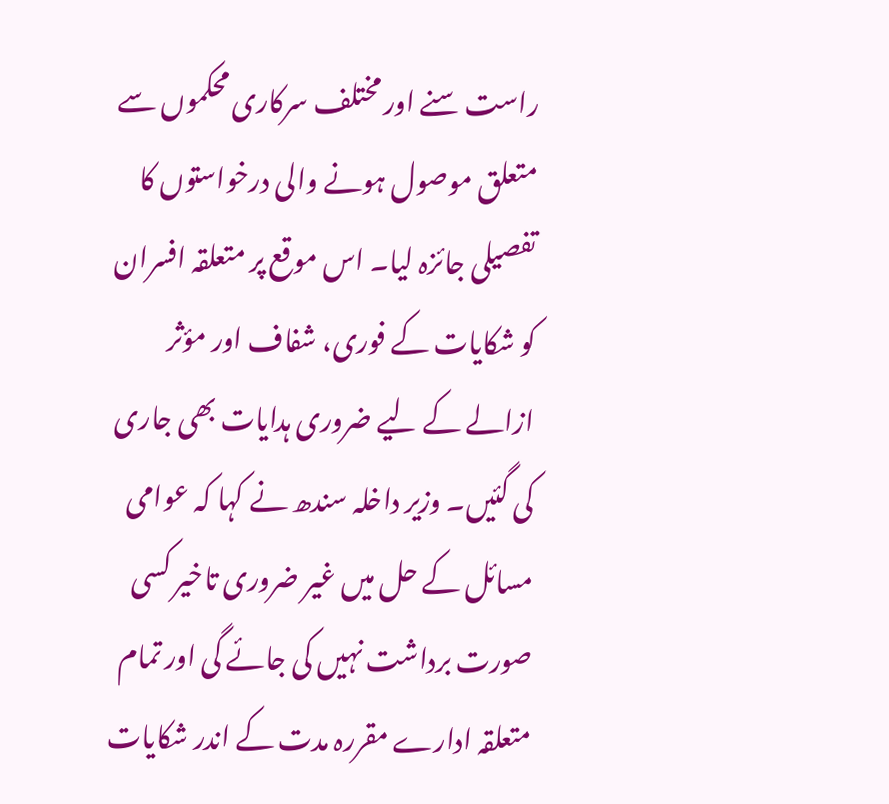راست سنے اور مختلف سرکاری محکموں سے متعلق موصول ہونے والی درخواستوں کا تفصیلی جائزہ لیا۔ اس موقع پر متعلقہ افسران کو شکایات کے فوری، شفاف اور مؤثر ازالے کے لیے ضروری ہدایات بھی جاری کی گئیں۔ وزیر داخلہ سندھ نے کہا کہ عوامی مسائل کے حل میں غیر ضروری تاخیر کسی صورت برداشت نہیں کی جائے گی اور تمام متعلقہ ادارے مقررہ مدت کے اندر شکایات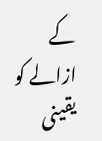کے ازالے کو یقینی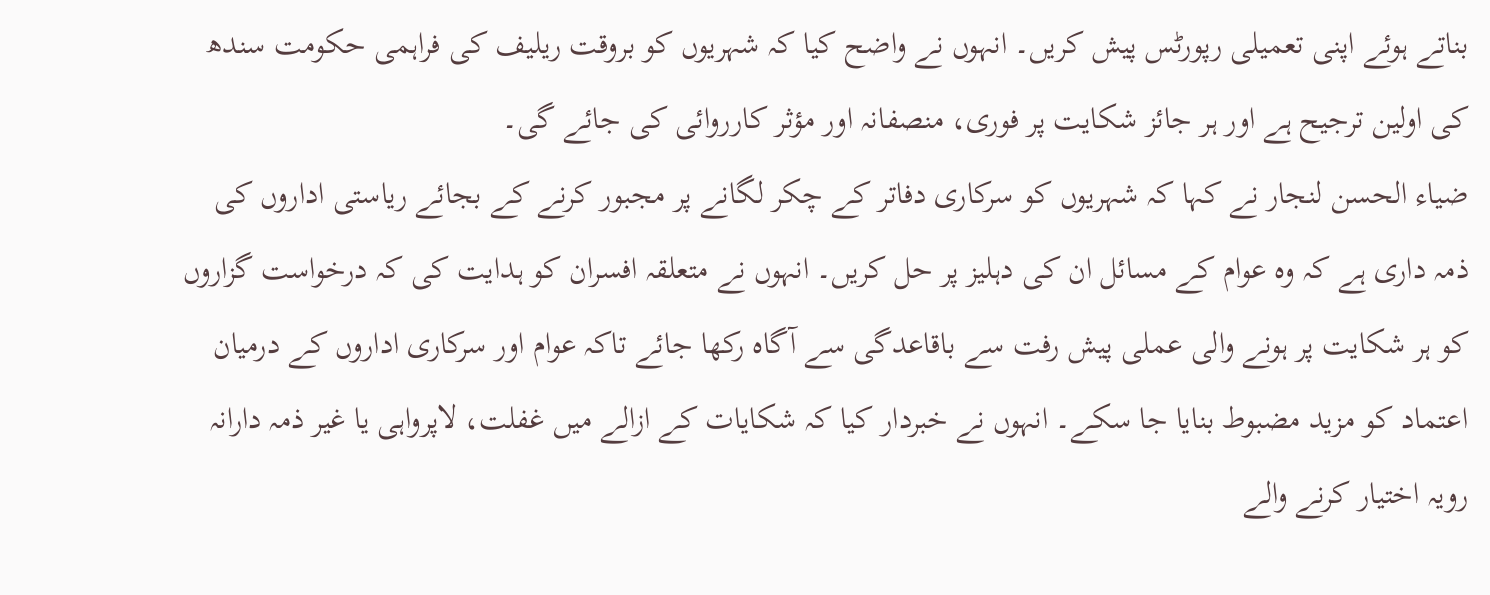بناتے ہوئے اپنی تعمیلی رپورٹس پیش کریں۔ انہوں نے واضح کیا کہ شہریوں کو بروقت ریلیف کی فراہمی حکومت سندھ کی اولین ترجیح ہے اور ہر جائز شکایت پر فوری، منصفانہ اور مؤثر کارروائی کی جائے گی۔
ضیاء الحسن لنجار نے کہا کہ شہریوں کو سرکاری دفاتر کے چکر لگانے پر مجبور کرنے کے بجائے ریاستی اداروں کی ذمہ داری ہے کہ وہ عوام کے مسائل ان کی دہلیز پر حل کریں۔ انہوں نے متعلقہ افسران کو ہدایت کی کہ درخواست گزاروں کو ہر شکایت پر ہونے والی عملی پیش رفت سے باقاعدگی سے آگاہ رکھا جائے تاکہ عوام اور سرکاری اداروں کے درمیان اعتماد کو مزید مضبوط بنایا جا سکے۔ انہوں نے خبردار کیا کہ شکایات کے ازالے میں غفلت، لاپرواہی یا غیر ذمہ دارانہ رویہ اختیار کرنے والے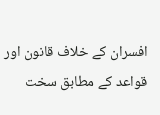افسران کے خلاف قانون اور قواعد کے مطابق سخت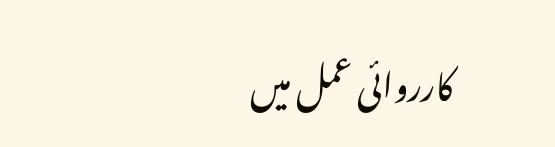کارروائی عمل میں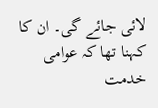لائی جائے گی۔ ان کا کہنا تھا کہ عوامی خدمت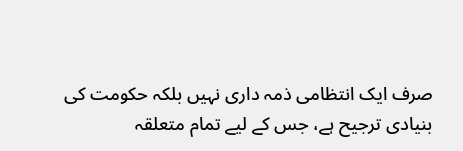صرف ایک انتظامی ذمہ داری نہیں بلکہ حکومت کی بنیادی ترجیح ہے، جس کے لیے تمام متعلقہ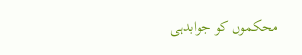محکموں کو جوابدہی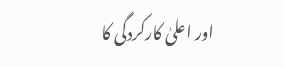اور اعلیٰ کارکردگی کا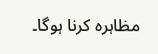مظاہرہ کرنا ہوگا۔